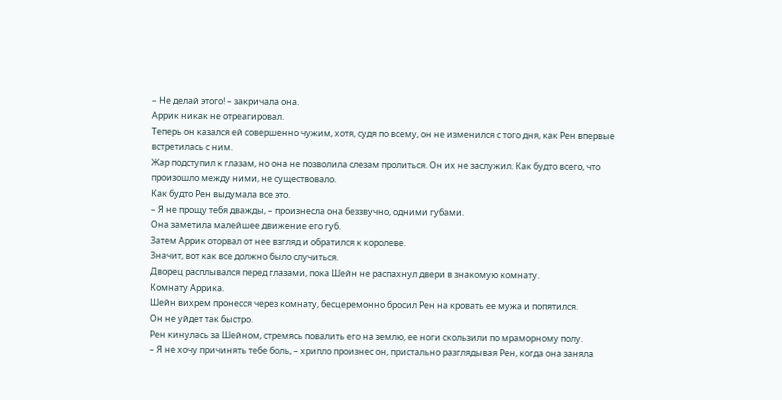– Не делай этого! – закричала она.
Аррик никак не отреагировал.
Теперь он казался ей совершенно чужим, хотя, судя по всему, он не изменился с того дня, как Рен впервые встретилась с ним.
Жар подступил к глазам, но она не позволила слезам пролиться. Он их не заслужил. Как будто всего, что произошло между ними, не существовало.
Как будто Рен выдумала все это.
– Я не прощу тебя дважды, – произнесла она беззвучно, одними губами.
Она заметила малейшее движение его губ.
Затем Аррик оторвал от нее взгляд и обратился к королеве.
Значит, вот как все должно было случиться.
Дворец расплывался перед глазами, пока Шейн не распахнул двери в знакомую комнату.
Комнату Аррика.
Шейн вихрем пронесся через комнату, бесцеремонно бросил Рен на кровать ее мужа и попятился.
Он не уйдет так быстро.
Рен кинулась за Шейном, стремясь повалить его на землю, ее ноги скользили по мраморному полу.
– Я не хочу причинять тебе боль, – хрипло произнес он, пристально разглядывая Рен, когда она заняла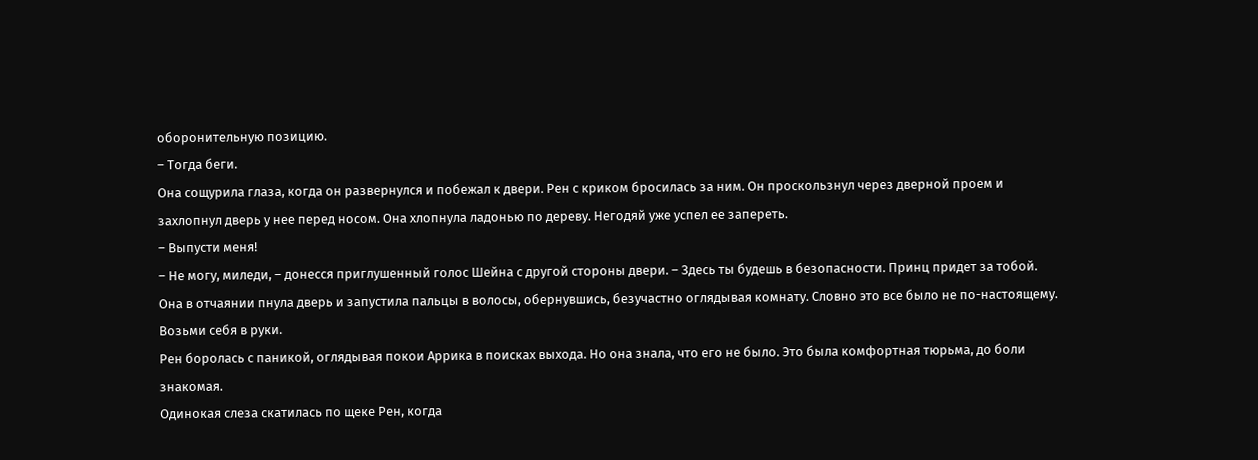оборонительную позицию.
– Тогда беги.
Она сощурила глаза, когда он развернулся и побежал к двери. Рен с криком бросилась за ним. Он проскользнул через дверной проем и захлопнул дверь у нее перед носом. Она хлопнула ладонью по дереву. Негодяй уже успел ее запереть.
– Выпусти меня!
– Не могу, миледи, – донесся приглушенный голос Шейна с другой стороны двери. – Здесь ты будешь в безопасности. Принц придет за тобой.
Она в отчаянии пнула дверь и запустила пальцы в волосы, обернувшись, безучастно оглядывая комнату. Словно это все было не по-настоящему.
Возьми себя в руки.
Рен боролась с паникой, оглядывая покои Аррика в поисках выхода. Но она знала, что его не было. Это была комфортная тюрьма, до боли знакомая.
Одинокая слеза скатилась по щеке Рен, когда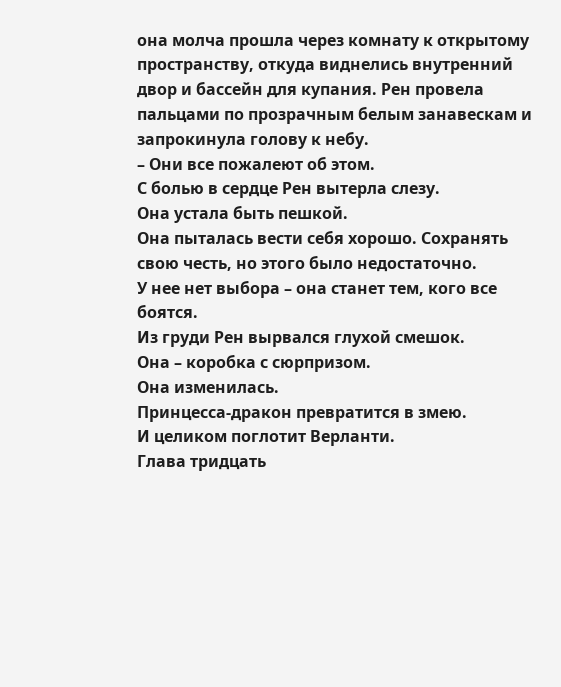она молча прошла через комнату к открытому пространству, откуда виднелись внутренний двор и бассейн для купания. Рен провела пальцами по прозрачным белым занавескам и запрокинула голову к небу.
– Они все пожалеют об этом.
С болью в сердце Рен вытерла слезу.
Она устала быть пешкой.
Она пыталась вести себя хорошо. Сохранять свою честь, но этого было недостаточно.
У нее нет выбора – она станет тем, кого все боятся.
Из груди Рен вырвался глухой смешок.
Она – коробка с сюрпризом.
Она изменилась.
Принцесса-дракон превратится в змею.
И целиком поглотит Верланти.
Глава тридцать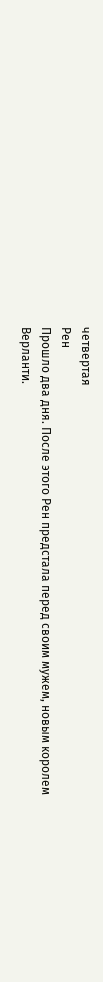четвертая
Рен
Прошло два дня. После этого Рен предстала перед своим мужем, новым королем Верланти.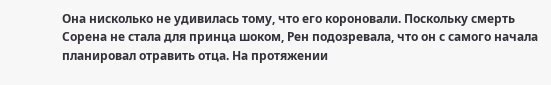Она нисколько не удивилась тому, что его короновали. Поскольку смерть Сорена не стала для принца шоком, Рен подозревала, что он с самого начала планировал отравить отца. На протяжении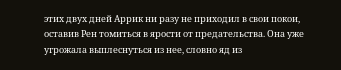этих двух дней Аррик ни разу не приходил в свои покои, оставив Рен томиться в ярости от предательства. Она уже угрожала выплеснуться из нее, словно яд из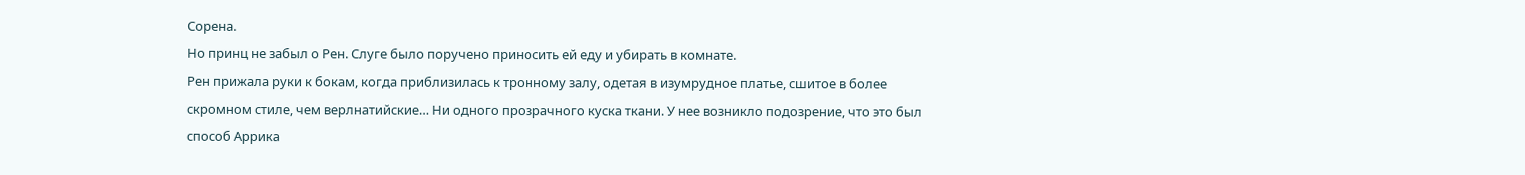Сорена.
Но принц не забыл о Рен. Слуге было поручено приносить ей еду и убирать в комнате.
Рен прижала руки к бокам, когда приблизилась к тронному залу, одетая в изумрудное платье, сшитое в более скромном стиле, чем верлнатийские… Ни одного прозрачного куска ткани. У нее возникло подозрение, что это был способ Аррика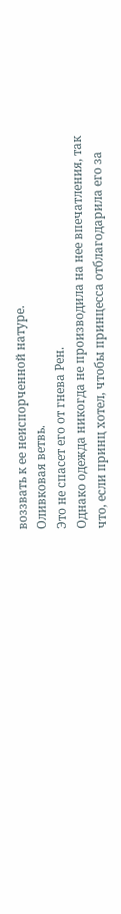воззвать к ее неиспорченной натуре.
Оливковая ветвь.
Это не спасет его от гнева Рен.
Однако одежда никогда не производила на нее впечатления, так что, если принц хотел, чтобы принцесса отблагодарила его за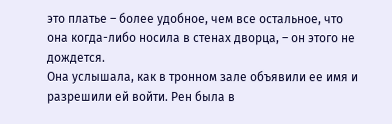это платье – более удобное, чем все остальное, что она когда-либо носила в стенах дворца, – он этого не дождется.
Она услышала, как в тронном зале объявили ее имя и разрешили ей войти. Рен была в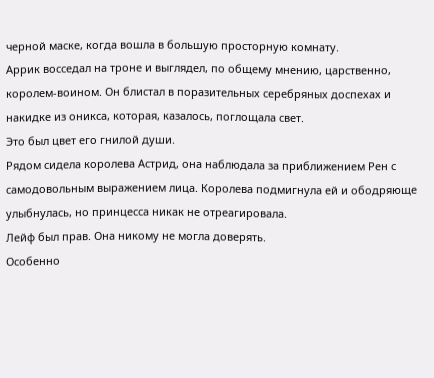черной маске, когда вошла в большую просторную комнату.
Аррик восседал на троне и выглядел, по общему мнению, царственно, королем-воином. Он блистал в поразительных серебряных доспехах и накидке из оникса, которая, казалось, поглощала свет.
Это был цвет его гнилой души.
Рядом сидела королева Астрид, она наблюдала за приближением Рен с самодовольным выражением лица. Королева подмигнула ей и ободряюще улыбнулась, но принцесса никак не отреагировала.
Лейф был прав. Она никому не могла доверять.
Особенно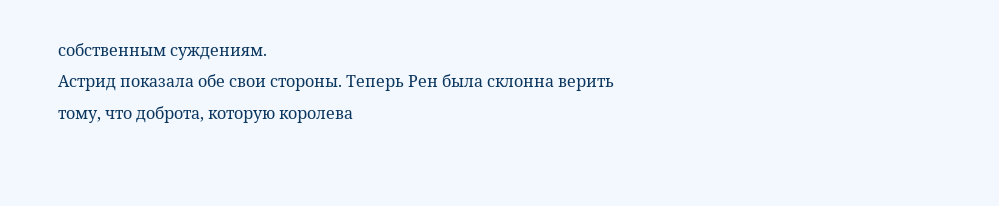собственным суждениям.
Астрид показала обе свои стороны. Теперь Рен была склонна верить тому, что доброта, которую королева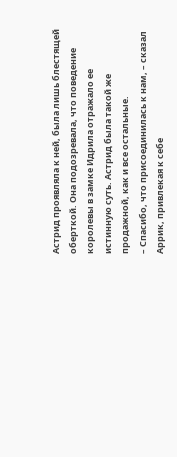Астрид проявляла к ней, была лишь блестящей оберткой. Она подозревала, что поведение королевы в замке Идрила отражало ее истинную суть. Астрид была такой же продажной, как и все остальные.
– Спасибо, что присоединилась к нам, – сказал Аррик, привлекая к себе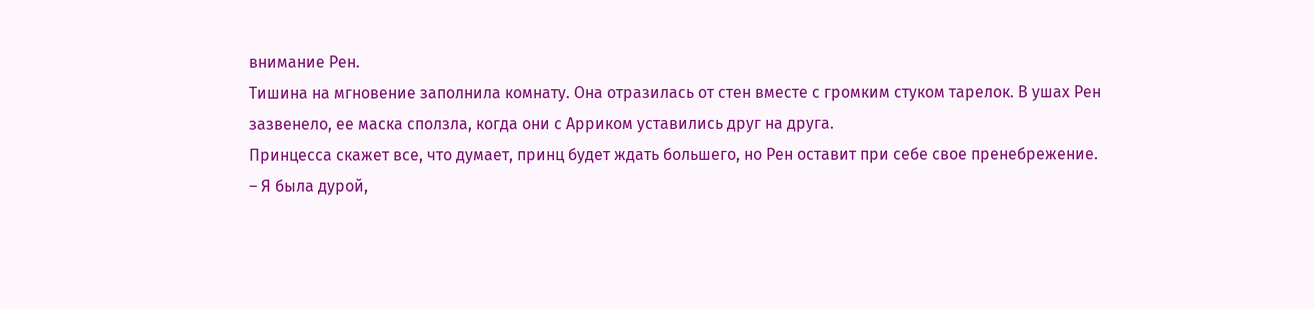внимание Рен.
Тишина на мгновение заполнила комнату. Она отразилась от стен вместе с громким стуком тарелок. В ушах Рен зазвенело, ее маска сползла, когда они с Арриком уставились друг на друга.
Принцесса скажет все, что думает, принц будет ждать большего, но Рен оставит при себе свое пренебрежение.
– Я была дурой,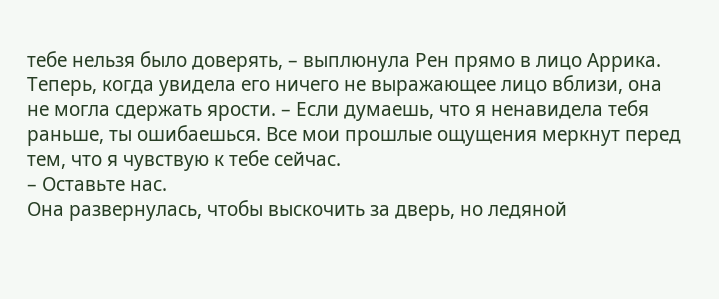тебе нельзя было доверять, – выплюнула Рен прямо в лицо Аррика. Теперь, когда увидела его ничего не выражающее лицо вблизи, она не могла сдержать ярости. – Если думаешь, что я ненавидела тебя раньше, ты ошибаешься. Все мои прошлые ощущения меркнут перед тем, что я чувствую к тебе сейчас.
– Оставьте нас.
Она развернулась, чтобы выскочить за дверь, но ледяной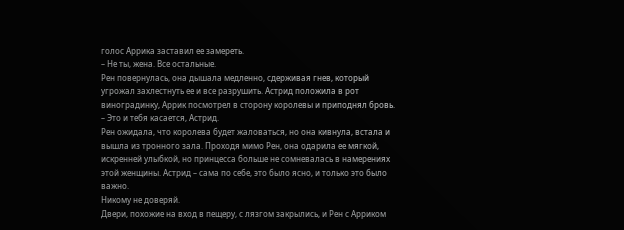голос Аррика заставил ее замереть.
– Не ты, жена. Все остальные.
Рен повернулась, она дышала медленно, сдерживая гнев, который угрожал захлестнуть ее и все разрушить. Астрид положила в рот виноградинку, Аррик посмотрел в сторону королевы и приподнял бровь.
– Это и тебя касается, Астрид.
Рен ожидала, что королева будет жаловаться, но она кивнула, встала и вышла из тронного зала. Проходя мимо Рен, она одарила ее мягкой, искренней улыбкой, но принцесса больше не сомневалась в намерениях этой женщины. Астрид – сама по себе, это было ясно, и только это было важно.
Никому не доверяй.
Двери, похожие на вход в пещеру, с лязгом закрылись, и Рен с Арриком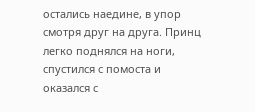остались наедине, в упор смотря друг на друга. Принц легко поднялся на ноги, спустился с помоста и оказался с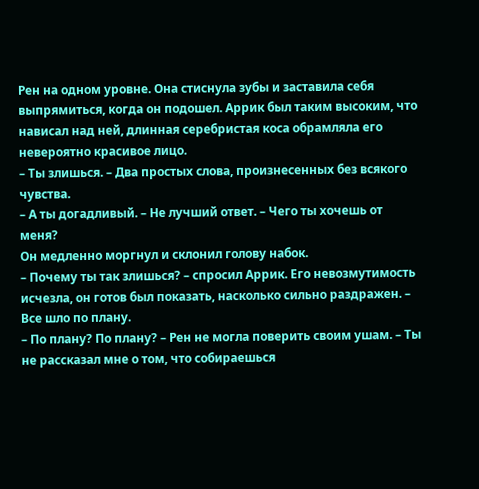Рен на одном уровне. Она стиснула зубы и заставила себя выпрямиться, когда он подошел. Аррик был таким высоким, что нависал над ней, длинная серебристая коса обрамляла его невероятно красивое лицо.
– Ты злишься. – Два простых слова, произнесенных без всякого чувства.
– А ты догадливый. – Не лучший ответ. – Чего ты хочешь от меня?
Он медленно моргнул и склонил голову набок.
– Почему ты так злишься? – спросил Аррик. Его невозмутимость исчезла, он готов был показать, насколько сильно раздражен. – Все шло по плану.
– По плану? По плану? – Рен не могла поверить своим ушам. – Ты не рассказал мне о том, что собираешься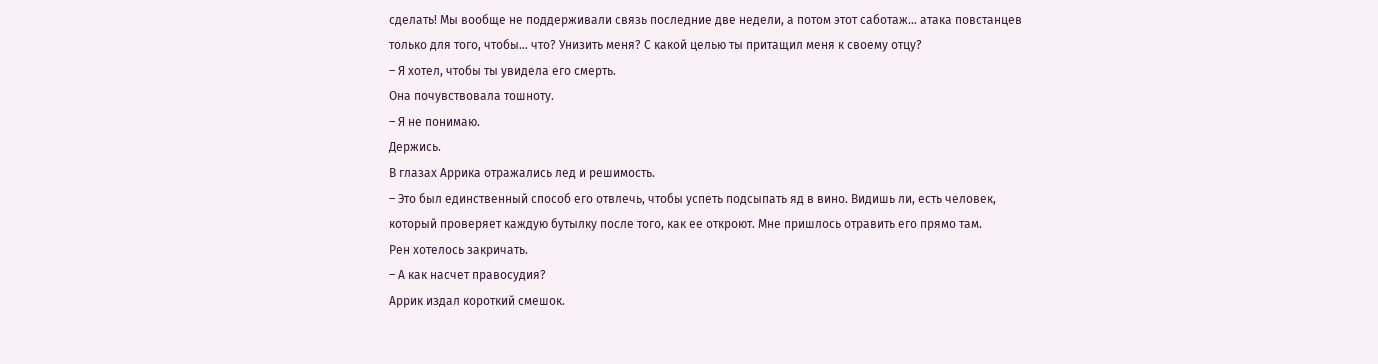сделать! Мы вообще не поддерживали связь последние две недели, а потом этот саботаж… атака повстанцев только для того, чтобы… что? Унизить меня? С какой целью ты притащил меня к своему отцу?
– Я хотел, чтобы ты увидела его смерть.
Она почувствовала тошноту.
– Я не понимаю.
Держись.
В глазах Аррика отражались лед и решимость.
– Это был единственный способ его отвлечь, чтобы успеть подсыпать яд в вино. Видишь ли, есть человек, который проверяет каждую бутылку после того, как ее откроют. Мне пришлось отравить его прямо там.
Рен хотелось закричать.
– А как насчет правосудия?
Аррик издал короткий смешок.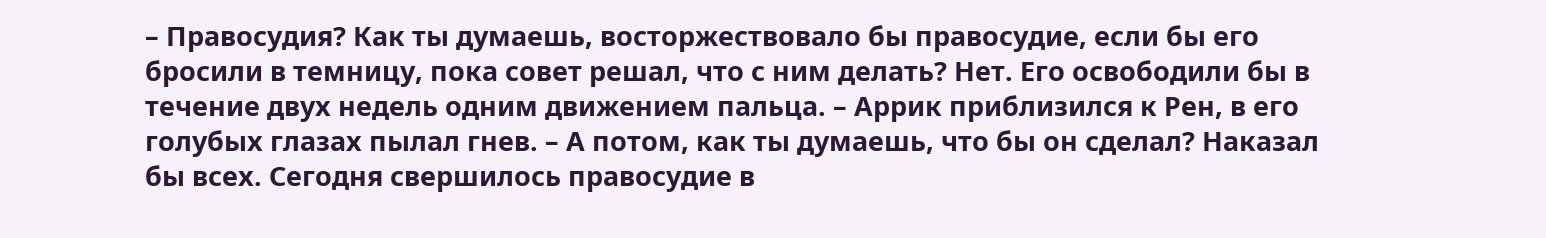– Правосудия? Как ты думаешь, восторжествовало бы правосудие, если бы его бросили в темницу, пока совет решал, что с ним делать? Нет. Его освободили бы в течение двух недель одним движением пальца. – Аррик приблизился к Рен, в его голубых глазах пылал гнев. – А потом, как ты думаешь, что бы он сделал? Наказал бы всех. Сегодня свершилось правосудие в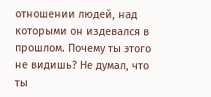отношении людей, над которыми он издевался в прошлом. Почему ты этого не видишь? Не думал, что ты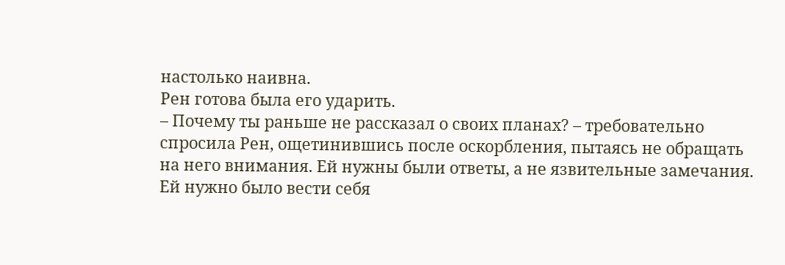настолько наивна.
Рен готова была его ударить.
– Почему ты раньше не рассказал о своих планах? – требовательно спросила Рен, ощетинившись после оскорбления, пытаясь не обращать на него внимания. Ей нужны были ответы, а не язвительные замечания. Ей нужно было вести себя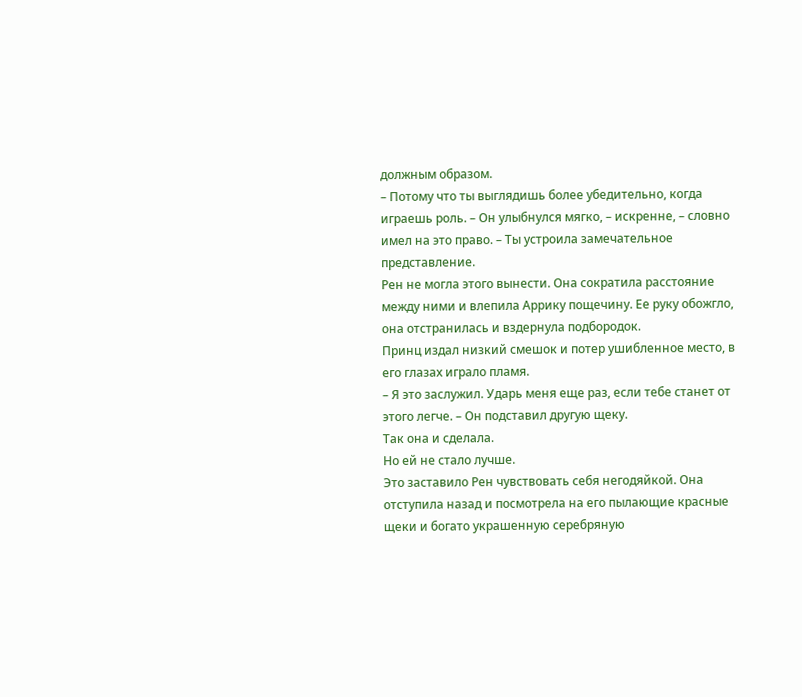должным образом.
– Потому что ты выглядишь более убедительно, когда играешь роль. – Он улыбнулся мягко, – искренне, – словно имел на это право. – Ты устроила замечательное представление.
Рен не могла этого вынести. Она сократила расстояние между ними и влепила Аррику пощечину. Ее руку обожгло, она отстранилась и вздернула подбородок.
Принц издал низкий смешок и потер ушибленное место, в его глазах играло пламя.
– Я это заслужил. Ударь меня еще раз, если тебе станет от этого легче. – Он подставил другую щеку.
Так она и сделала.
Но ей не стало лучше.
Это заставило Рен чувствовать себя негодяйкой. Она отступила назад и посмотрела на его пылающие красные щеки и богато украшенную серебряную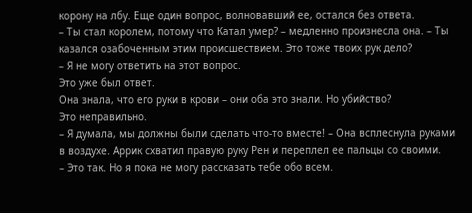корону на лбу. Еще один вопрос, волновавший ее, остался без ответа.
– Ты стал королем, потому что Катал умер? – медленно произнесла она. – Ты казался озабоченным этим происшествием. Это тоже твоих рук дело?
– Я не могу ответить на этот вопрос.
Это уже был ответ.
Она знала, что его руки в крови – они оба это знали. Но убийство?
Это неправильно.
– Я думала, мы должны были сделать что-то вместе! – Она всплеснула руками в воздухе. Аррик схватил правую руку Рен и переплел ее пальцы со своими.
– Это так. Но я пока не могу рассказать тебе обо всем.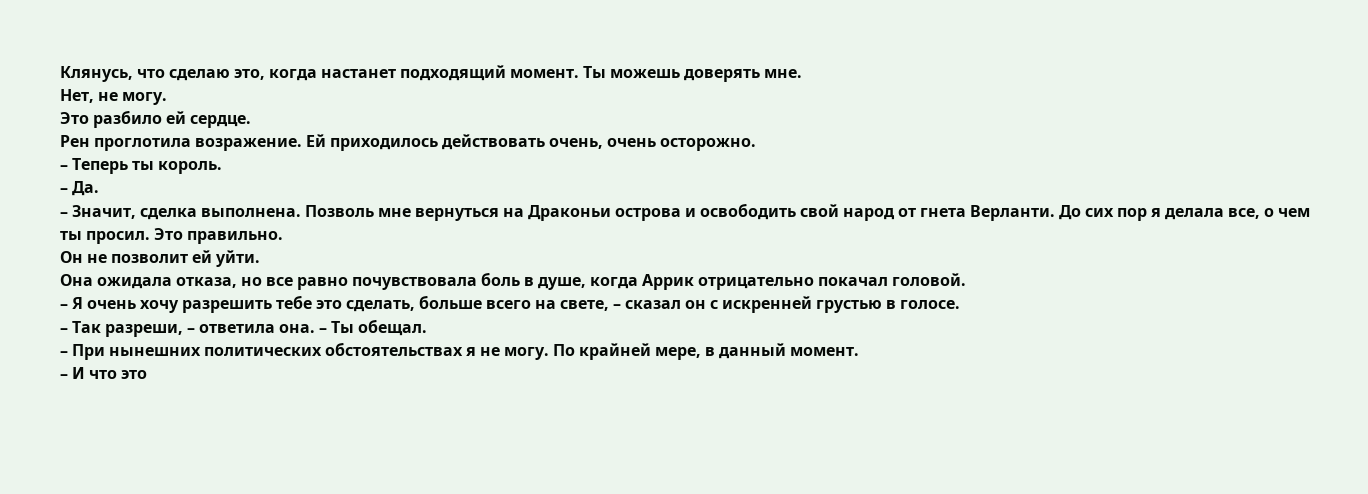Клянусь, что сделаю это, когда настанет подходящий момент. Ты можешь доверять мне.
Нет, не могу.
Это разбило ей сердце.
Рен проглотила возражение. Ей приходилось действовать очень, очень осторожно.
– Теперь ты король.
– Да.
– Значит, сделка выполнена. Позволь мне вернуться на Драконьи острова и освободить свой народ от гнета Верланти. До сих пор я делала все, о чем ты просил. Это правильно.
Он не позволит ей уйти.
Она ожидала отказа, но все равно почувствовала боль в душе, когда Аррик отрицательно покачал головой.
– Я очень хочу разрешить тебе это сделать, больше всего на свете, – сказал он с искренней грустью в голосе.
– Так разреши, – ответила она. – Ты обещал.
– При нынешних политических обстоятельствах я не могу. По крайней мере, в данный момент.
– И что это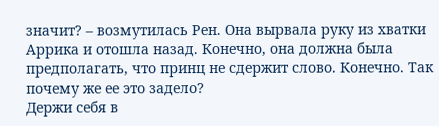значит? – возмутилась Рен. Она вырвала руку из хватки Аррика и отошла назад. Конечно, она должна была предполагать, что принц не сдержит слово. Конечно. Так почему же ее это задело?
Держи себя в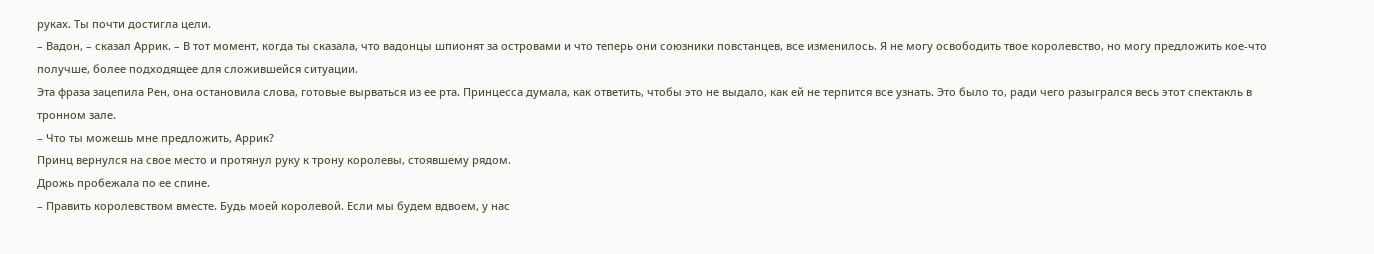руках. Ты почти достигла цели.
– Вадон, – сказал Аррик. – В тот момент, когда ты сказала, что вадонцы шпионят за островами и что теперь они союзники повстанцев, все изменилось. Я не могу освободить твое королевство, но могу предложить кое-что получше, более подходящее для сложившейся ситуации.
Эта фраза зацепила Рен, она остановила слова, готовые вырваться из ее рта. Принцесса думала, как ответить, чтобы это не выдало, как ей не терпится все узнать. Это было то, ради чего разыгрался весь этот спектакль в тронном зале.
– Что ты можешь мне предложить, Аррик?
Принц вернулся на свое место и протянул руку к трону королевы, стоявшему рядом.
Дрожь пробежала по ее спине.
– Править королевством вместе. Будь моей королевой. Если мы будем вдвоем, у нас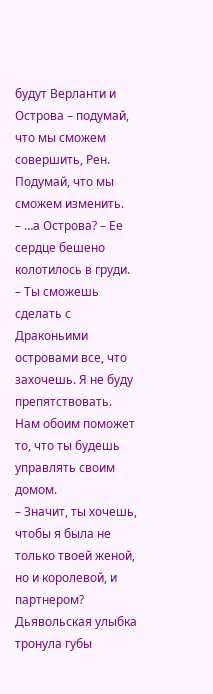будут Верланти и Острова – подумай, что мы сможем совершить, Рен. Подумай, что мы сможем изменить.
– …а Острова? – Ее сердце бешено колотилось в груди.
– Ты сможешь сделать с Драконьими островами все, что захочешь. Я не буду препятствовать. Нам обоим поможет то, что ты будешь управлять своим домом.
– Значит, ты хочешь, чтобы я была не только твоей женой, но и королевой, и партнером?
Дьявольская улыбка тронула губы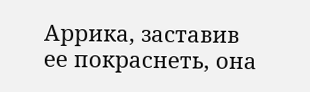Аррика, заставив ее покраснеть, она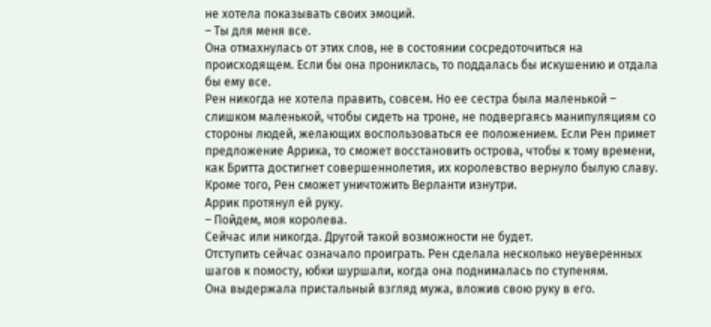не хотела показывать своих эмоций.
– Ты для меня все.
Она отмахнулась от этих слов, не в состоянии сосредоточиться на происходящем. Если бы она прониклась, то поддалась бы искушению и отдала бы ему все.
Рен никогда не хотела править, совсем. Но ее сестра была маленькой – слишком маленькой, чтобы сидеть на троне, не подвергаясь манипуляциям со стороны людей, желающих воспользоваться ее положением. Если Рен примет предложение Аррика, то сможет восстановить острова, чтобы к тому времени, как Бритта достигнет совершеннолетия, их королевство вернуло былую славу.
Кроме того, Рен сможет уничтожить Верланти изнутри.
Аррик протянул ей руку.
– Пойдем, моя королева.
Сейчас или никогда. Другой такой возможности не будет.
Отступить сейчас означало проиграть. Рен сделала несколько неуверенных шагов к помосту, юбки шуршали, когда она поднималась по ступеням.
Она выдержала пристальный взгляд мужа, вложив свою руку в его.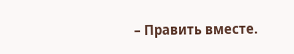– Править вместе.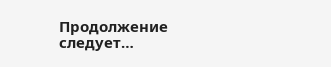Продолжение следует…